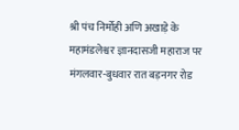श्री पंच निर्मोही अणि अखाड़े के महामंडलेश्वर ज्ञानदासजी महाराज पर मंगलवार-बुधवार रात बड़नगर रोड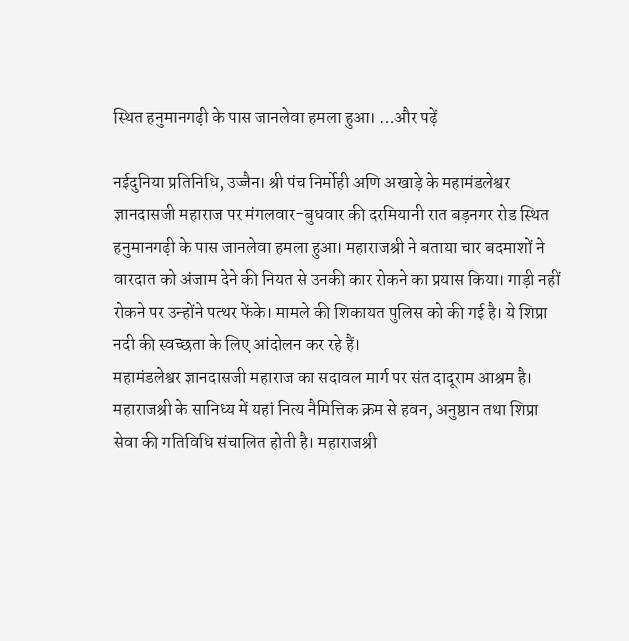स्थित हनुमानगढ़ी के पास जानलेवा हमला हुआ। …और पढ़ें

नईदुनिया प्रतिनिधि, उज्जैन। श्री पंच निर्मोही अणि अखाड़े के महामंडलेश्वर ज्ञानदासजी महाराज पर मंगलवार-बुधवार की दरमियानी रात बड़नगर रोड स्थित हनुमानगढ़ी के पास जानलेवा हमला हुआ। महाराजश्री ने बताया चार बदमाशों ने वारदात को अंजाम देने की नियत से उनकी कार रोकने का प्रयास किया। गाड़ी नहीं रोकने पर उन्होंने पत्थर फेंके। मामले की शिकायत पुलिस को की गई है। ये शिप्रा नदी की स्वच्छता के लिए आंदोलन कर रहे हैं।
महामंडलेश्वर ज्ञानदासजी महाराज का सदावल मार्ग पर संत दादूराम आश्रम है। महाराजश्री के सानिध्य में यहां नित्य नैमित्तिक क्रम से हवन, अनुष्ठान तथा शिप्रा सेवा की गतिविधि संचालित होती है। महाराजश्री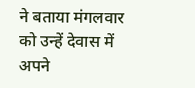ने बताया मंगलवार को उन्हें देवास में अपने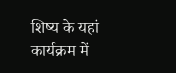शिष्य के यहां कार्यक्रम में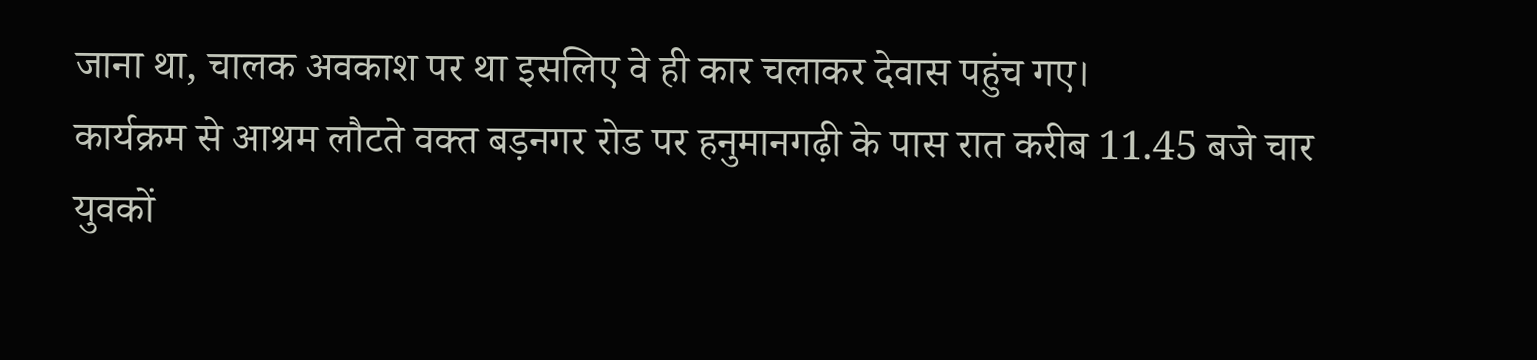जाना था, चालक अवकाश पर था इसलिए वे ही कार चलाकर देवास पहुंच गए।
कार्यक्रम से आश्रम लौटते वक्त बड़नगर रोड पर हनुमानगढ़ी के पास रात करीब 11.45 बजे चार युवकों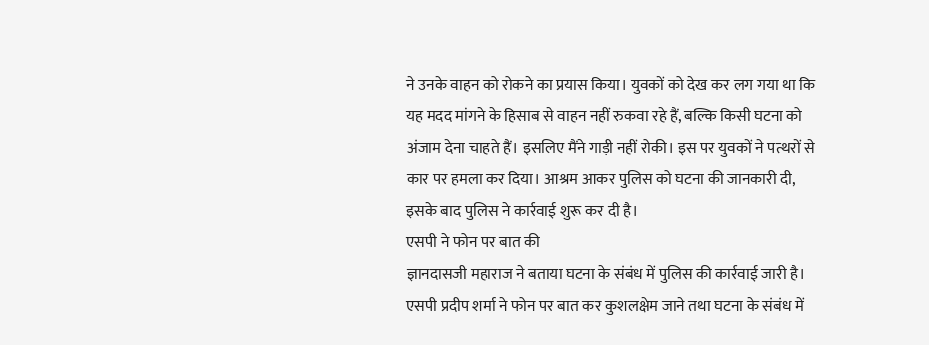ने उनके वाहन को रोकने का प्रयास किया। युवकों को देख कर लग गया था कि यह मदद मांगने के हिसाब से वाहन नहीं रुकवा रहे हैं, बल्कि किसी घटना को अंजाम देना चाहते हैं। इसलिए मैंने गाड़ी नहीं रोकी। इस पर युवकों ने पत्थरों से कार पर हमला कर दिया। आश्रम आकर पुलिस को घटना की जानकारी दी, इसके बाद पुलिस ने कार्रवाई शुरू कर दी है।
एसपी ने फोन पर बात की
ज्ञानदासजी महाराज ने बताया घटना के संबंध में पुलिस की कार्रवाई जारी है। एसपी प्रदीप शर्मा ने फोन पर बात कर कुशलक्षेम जाने तथा घटना के संबंध में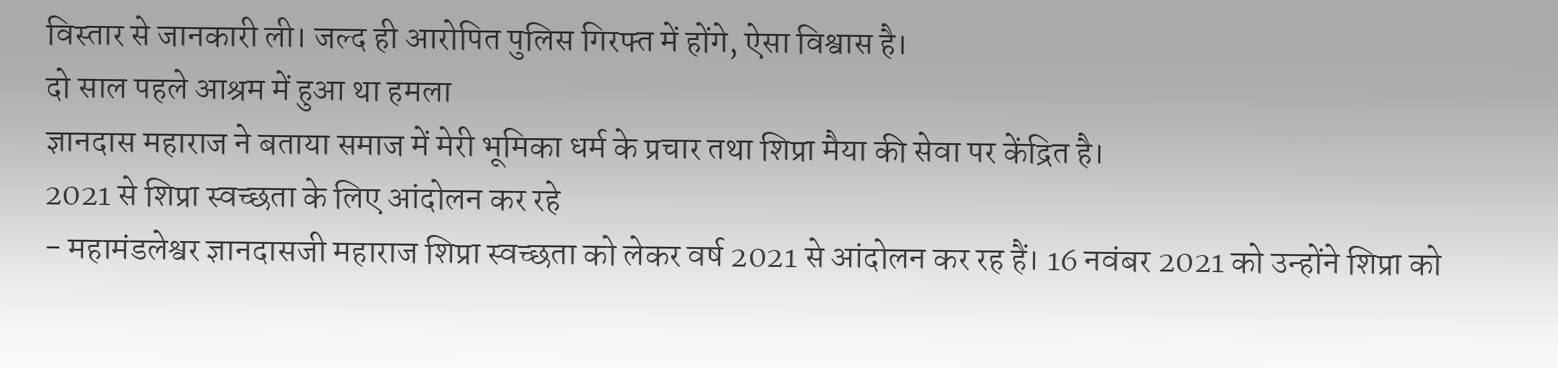विस्तार से जानकारी ली। जल्द ही आरोपित पुलिस गिरफ्त में होंगे, ऐसा विश्वास है।
दो साल पहले आश्रम में हुआ था हमला
ज्ञानदास महाराज ने बताया समाज में मेरी भूमिका धर्म के प्रचार तथा शिप्रा मैया की सेवा पर केंद्रित है।
2021 से शिप्रा स्वच्छता के लिए आंदोलन कर रहे
- महामंडलेश्वर ज्ञानदासजी महाराज शिप्रा स्वच्छता को लेकर वर्ष 2021 से आंदोलन कर रह हैं। 16 नवंबर 2021 को उन्होंने शिप्रा को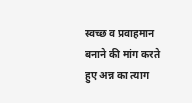स्वच्छ व प्रवाहमान बनाने की मांग करते हुए अन्न का त्याग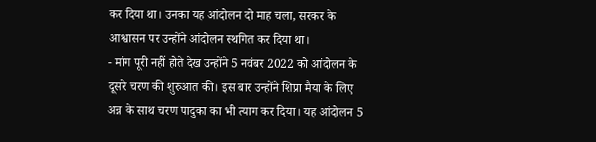कर दिया था। उनका यह आंदोलन दो माह चला, सरकर के आश्वासन पर उन्होंने आंदोलन स्थगित कर दिया था।
- मांग पूरी नहीं होते देख उन्होंने 5 नवंबर 2022 को आंदोलन के दूसरे चरण की शुरुआत की। इस बार उन्होंने शिप्रा मैया के लिए अन्न के साथ चरण पादुका का भी त्याग कर दिया। यह आंदोलन 5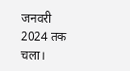जनवरी 2024 तक चला।